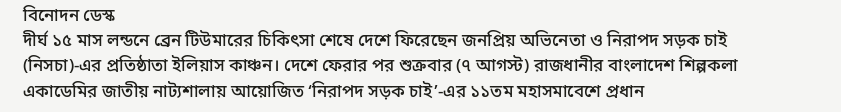বিনোদন ডেস্ক
দীর্ঘ ১৫ মাস লন্ডনে ব্রেন টিউমারের চিকিৎসা শেষে দেশে ফিরেছেন জনপ্রিয় অভিনেতা ও নিরাপদ সড়ক চাই (নিসচা)-এর প্রতিষ্ঠাতা ইলিয়াস কাঞ্চন। দেশে ফেরার পর শুক্রবার (৭ আগস্ট) রাজধানীর বাংলাদেশ শিল্পকলা একাডেমির জাতীয় নাট্যশালায় আয়োজিত ‘নিরাপদ সড়ক চাই’-এর ১১তম মহাসমাবেশে প্রধান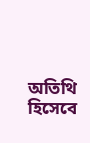অতিথি হিসেবে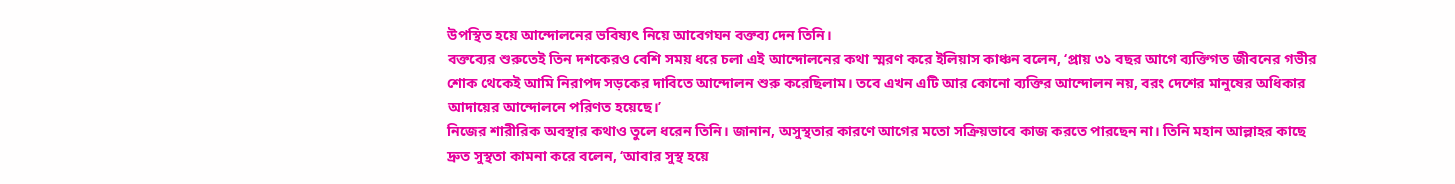উপস্থিত হয়ে আন্দোলনের ভবিষ্যৎ নিয়ে আবেগঘন বক্তব্য দেন তিনি।
বক্তব্যের শুরুতেই তিন দশকেরও বেশি সময় ধরে চলা এই আন্দোলনের কথা স্মরণ করে ইলিয়াস কাঞ্চন বলেন, ‘প্রায় ৩১ বছর আগে ব্যক্তিগত জীবনের গভীর শোক থেকেই আমি নিরাপদ সড়কের দাবিতে আন্দোলন শুরু করেছিলাম। তবে এখন এটি আর কোনো ব্যক্তির আন্দোলন নয়, বরং দেশের মানুষের অধিকার আদায়ের আন্দোলনে পরিণত হয়েছে।’
নিজের শারীরিক অবস্থার কথাও তুলে ধরেন তিনি। জানান, অসুস্থতার কারণে আগের মতো সক্রিয়ভাবে কাজ করতে পারছেন না। তিনি মহান আল্লাহর কাছে দ্রুত সুস্থতা কামনা করে বলেন, ‘আবার সুস্থ হয়ে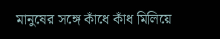মানুষের সঙ্গে কাঁধে কাঁধ মিলিয়ে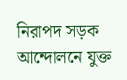নিরাপদ সড়ক আন্দোলনে যুক্ত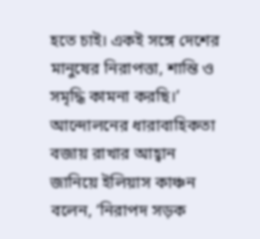হতে চাই। একই সঙ্গে দেশের মানুষের নিরাপত্তা, শান্তি ও সমৃদ্ধি কামনা করছি।’
আন্দোলনের ধারাবাহিকতা বজায় রাখার আহ্বান জানিয়ে ইলিয়াস কাঞ্চন বলেন, ‘নিরাপদ সড়ক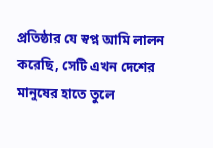প্রতিষ্ঠার যে স্বপ্ন আমি লালন করেছি, সেটি এখন দেশের মানুষের হাতে তুলে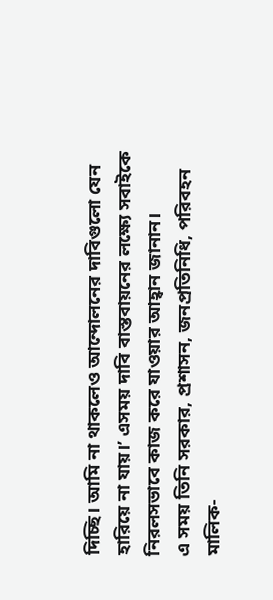দিচ্ছি। আমি না থাকলেও আন্দোলনের দাবিগুলো যেন হারিয়ে না যায়।’ এসময় দাবি বাস্তবায়নের লক্ষ্যে সবাইকে নিরলসভাবে কাজ করে যাওয়ার আহ্বান জানান।
এ সময় তিনি সরকার, প্রশাসন, জনপ্রতিনিধি, পরিবহন মালিক-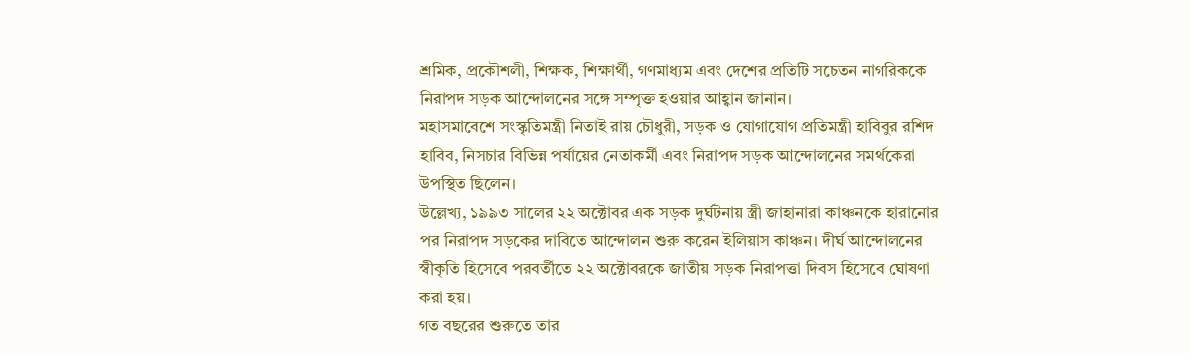শ্রমিক, প্রকৌশলী, শিক্ষক, শিক্ষার্থী, গণমাধ্যম এবং দেশের প্রতিটি সচেতন নাগরিককে নিরাপদ সড়ক আন্দোলনের সঙ্গে সম্পৃক্ত হওয়ার আহ্বান জানান।
মহাসমাবেশে সংস্কৃতিমন্ত্রী নিতাই রায় চৌধুরী, সড়ক ও যোগাযোগ প্রতিমন্ত্রী হাবিবুর রশিদ হাবিব, নিসচার বিভিন্ন পর্যায়ের নেতাকর্মী এবং নিরাপদ সড়ক আন্দোলনের সমর্থকেরা উপস্থিত ছিলেন।
উল্লেখ্য, ১৯৯৩ সালের ২২ অক্টোবর এক সড়ক দুর্ঘটনায় স্ত্রী জাহানারা কাঞ্চনকে হারানোর পর নিরাপদ সড়কের দাবিতে আন্দোলন শুরু করেন ইলিয়াস কাঞ্চন। দীর্ঘ আন্দোলনের স্বীকৃতি হিসেবে পরবর্তীতে ২২ অক্টোবরকে জাতীয় সড়ক নিরাপত্তা দিবস হিসেবে ঘোষণা করা হয়।
গত বছরের শুরুতে তার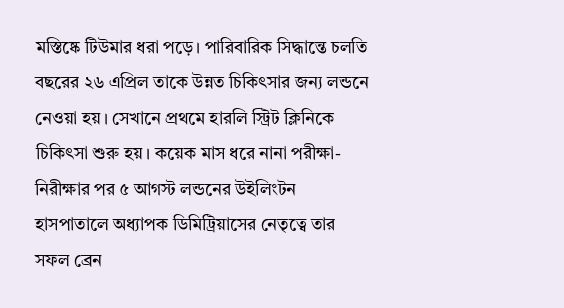মস্তিষ্কে টিউমার ধরা পড়ে। পারিবারিক সিদ্ধান্তে চলতি বছরের ২৬ এপ্রিল তাকে উন্নত চিকিৎসার জন্য লন্ডনে নেওয়া হয়। সেখানে প্রথমে হারলি স্ট্রিট ক্লিনিকে চিকিৎসা শুরু হয়। কয়েক মাস ধরে নানা পরীক্ষা-নিরীক্ষার পর ৫ আগস্ট লন্ডনের উইলিংটন হাসপাতালে অধ্যাপক ডিমিট্রিয়াসের নেতৃত্বে তার সফল ব্রেন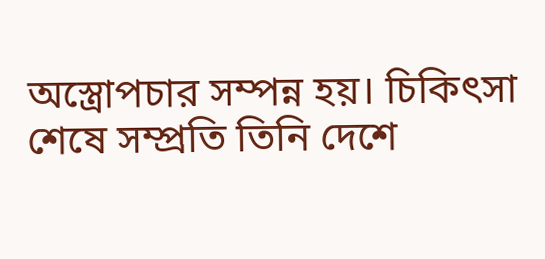অস্ত্রোপচার সম্পন্ন হয়। চিকিৎসা শেষে সম্প্রতি তিনি দেশে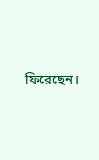ফিরেছেন।